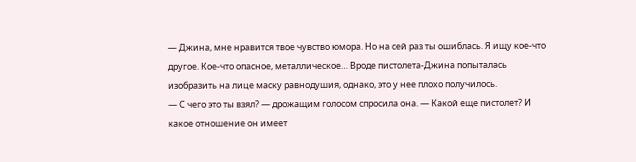— Джина, мне нравится твое чувство юмора. Но на сей раз ты ошиблась. Я ищу кое-что другое. Кое-что опасное, металлическое… Вроде пистолета-Джина попыталась изобразить на лице маску равнодушия, однако, это у нее плохо получилось.
— С чего это ты взял? — дрожащим голосом спросила она. — Какой еще пистолет? И какое отношение он имеет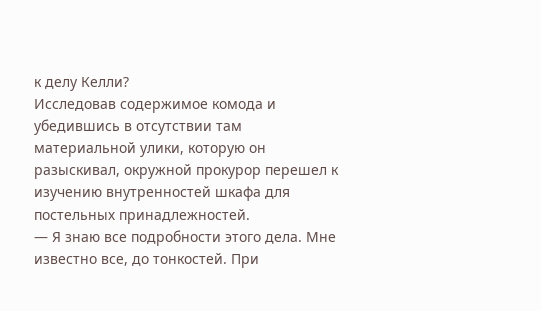к делу Келли?
Исследовав содержимое комода и убедившись в отсутствии там материальной улики, которую он разыскивал, окружной прокурор перешел к изучению внутренностей шкафа для постельных принадлежностей.
— Я знаю все подробности этого дела. Мне известно все, до тонкостей. При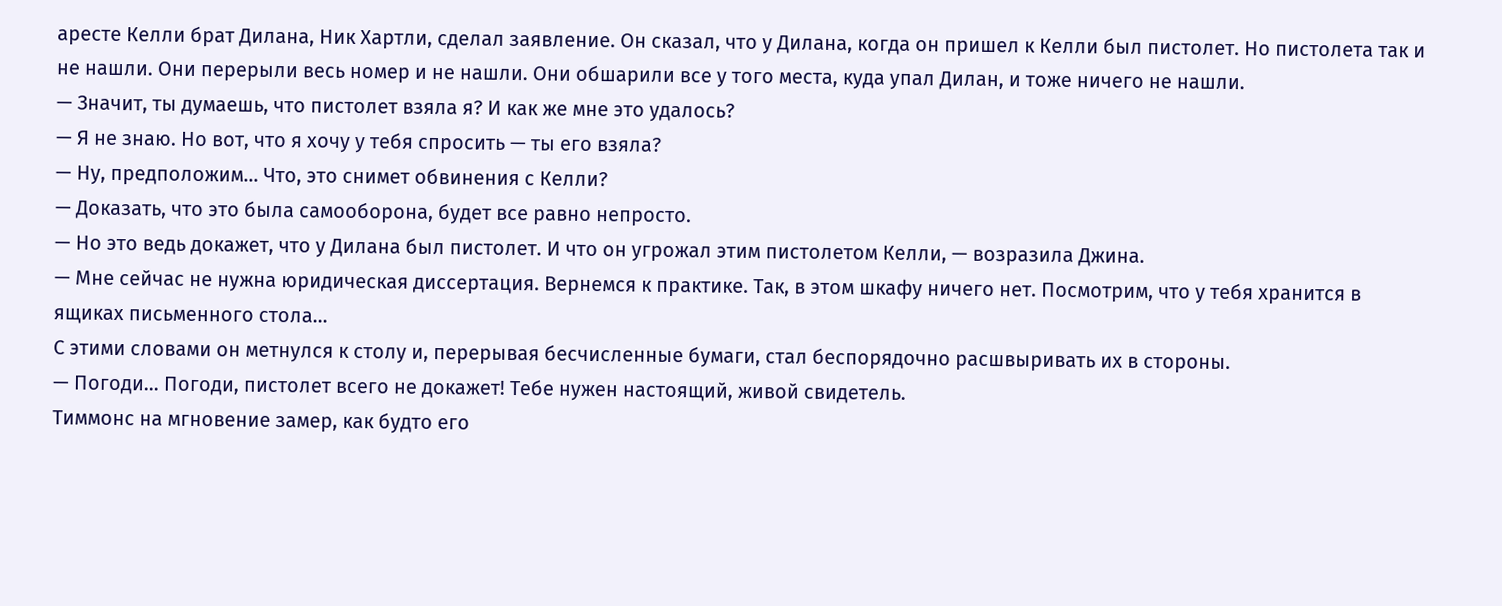аресте Келли брат Дилана, Ник Хартли, сделал заявление. Он сказал, что у Дилана, когда он пришел к Келли был пистолет. Но пистолета так и не нашли. Они перерыли весь номер и не нашли. Они обшарили все у того места, куда упал Дилан, и тоже ничего не нашли.
— Значит, ты думаешь, что пистолет взяла я? И как же мне это удалось?
— Я не знаю. Но вот, что я хочу у тебя спросить — ты его взяла?
— Ну, предположим… Что, это снимет обвинения с Келли?
— Доказать, что это была самооборона, будет все равно непросто.
— Но это ведь докажет, что у Дилана был пистолет. И что он угрожал этим пистолетом Келли, — возразила Джина.
— Мне сейчас не нужна юридическая диссертация. Вернемся к практике. Так, в этом шкафу ничего нет. Посмотрим, что у тебя хранится в ящиках письменного стола…
С этими словами он метнулся к столу и, перерывая бесчисленные бумаги, стал беспорядочно расшвыривать их в стороны.
— Погоди… Погоди, пистолет всего не докажет! Тебе нужен настоящий, живой свидетель.
Тиммонс на мгновение замер, как будто его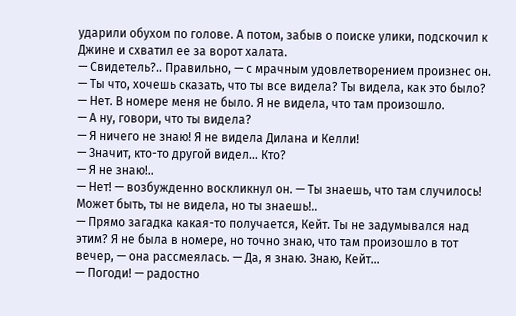ударили обухом по голове. А потом, забыв о поиске улики, подскочил к Джине и схватил ее за ворот халата.
— Свидетель?.. Правильно, — с мрачным удовлетворением произнес он. — Ты что, хочешь сказать, что ты все видела? Ты видела, как это было?
— Нет. В номере меня не было. Я не видела, что там произошло.
— А ну, говори, что ты видела?
— Я ничего не знаю! Я не видела Дилана и Келли!
— Значит, кто-то другой видел… Кто?
— Я не знаю!..
— Нет! — возбужденно воскликнул он. — Ты знаешь, что там случилось! Может быть, ты не видела, но ты знаешь!..
— Прямо загадка какая-то получается, Кейт. Ты не задумывался над этим? Я не была в номере, но точно знаю, что там произошло в тот вечер, — она рассмеялась. — Да, я знаю. Знаю, Кейт…
— Погоди! — радостно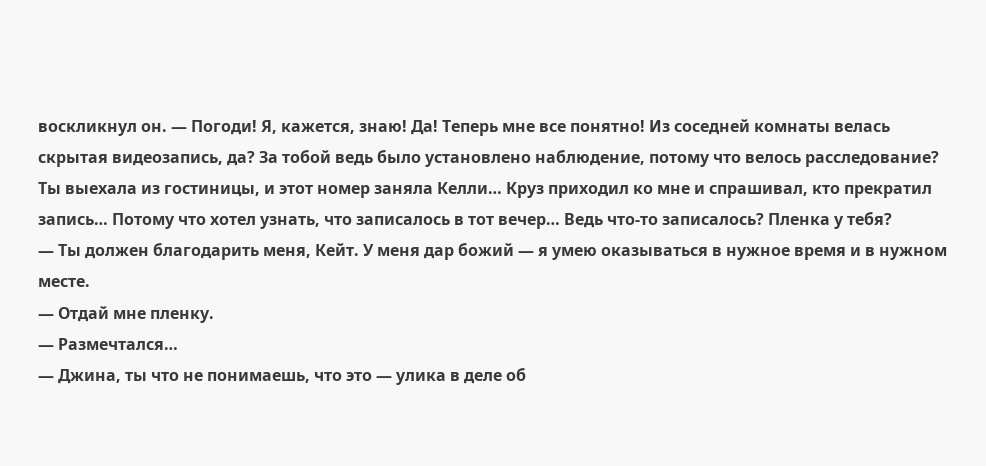воскликнул он. — Погоди! Я, кажется, знаю! Да! Теперь мне все понятно! Из соседней комнаты велась скрытая видеозапись, да? За тобой ведь было установлено наблюдение, потому что велось расследование? Ты выехала из гостиницы, и этот номер заняла Келли… Круз приходил ко мне и спрашивал, кто прекратил запись… Потому что хотел узнать, что записалось в тот вечер… Ведь что-то записалось? Пленка у тебя?
— Ты должен благодарить меня, Кейт. У меня дар божий — я умею оказываться в нужное время и в нужном месте.
— Отдай мне пленку.
— Размечтался…
— Джина, ты что не понимаешь, что это — улика в деле об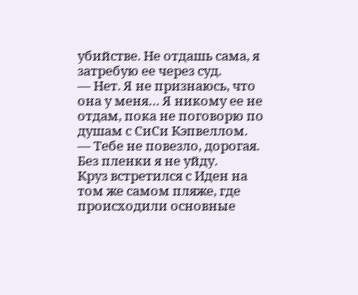убийстве. Не отдашь сама, я затребую ее через суд.
— Нет. Я не признаюсь, что она у меня… Я никому ее не отдам, пока не поговорю по душам с СиСи Кэпвеллом.
— Тебе не повезло, дорогая. Без пленки я не уйду.
Круз встретился с Иден на том же самом пляже, где происходили основные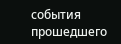события прошедшего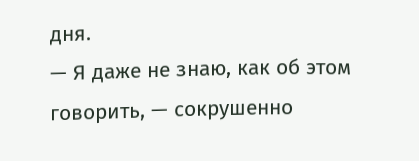дня.
— Я даже не знаю, как об этом говорить, — сокрушенно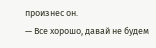произнес он.
— Все хорошо, давай не будем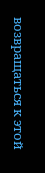возвращаться к этой